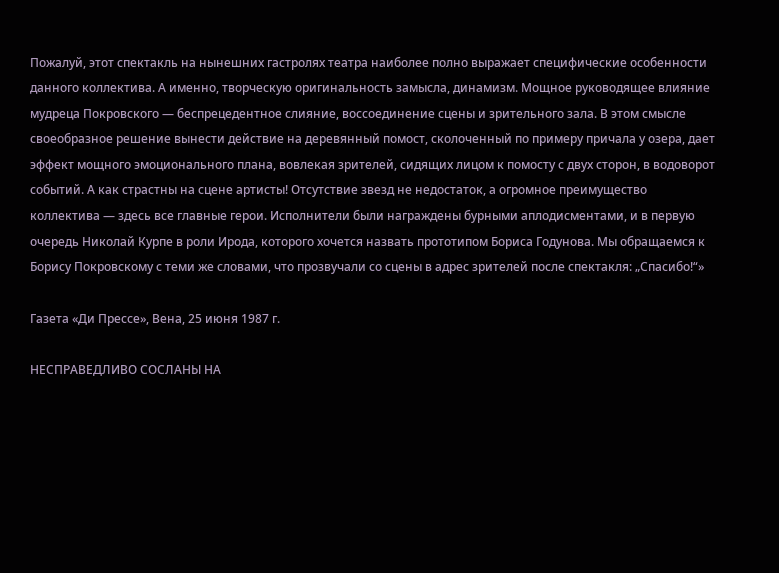Пожалуй, этот спектакль на нынешних гастролях театра наиболее полно выражает специфические особенности данного коллектива. А именно, творческую оригинальность замысла, динамизм. Мощное руководящее влияние мудреца Покровского — беспрецедентное слияние, воссоединение сцены и зрительного зала. В этом смысле своеобразное решение вынести действие на деревянный помост, сколоченный по примеру причала у озера, дает эффект мощного эмоционального плана, вовлекая зрителей, сидящих лицом к помосту с двух сторон, в водоворот событий. А как страстны на сцене артисты! Отсутствие звезд не недостаток, а огромное преимущество коллектива — здесь все главные герои. Исполнители были награждены бурными аплодисментами, и в первую очередь Николай Курпе в роли Ирода, которого хочется назвать прототипом Бориса Годунова. Мы обращаемся к Борису Покровскому с теми же словами, что прозвучали со сцены в адрес зрителей после спектакля: „Спасибо!“»

Газета «Ди Прессе», Вена, 25 июня 1987 г.

НЕСПРАВЕДЛИВО СОСЛАНЫ НА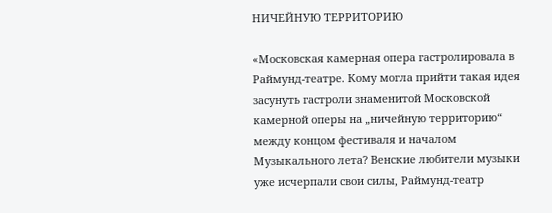НИЧЕЙНУЮ ТЕРРИТОРИЮ

«Московская камерная опера гастролировала в Раймунд-театре. Кому могла прийти такая идея засунуть гастроли знаменитой Московской камерной оперы на „ничейную территорию“ между концом фестиваля и началом Музыкального лета? Венские любители музыки уже исчерпали свои силы, Раймунд-театр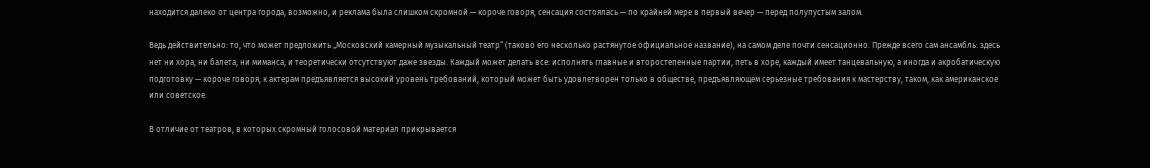находится далеко от центра города, возможно, и реклама была слишком скромной — короче говоря, сенсация состоялась — по крайней мере в первый вечер — перед полупустым залом.

Ведь действительно: то, что может предложить „Московский камерный музыкальный театр“ (таково его несколько растянутое официальное название), на самом деле почти сенсационно. Прежде всего сам ансамбль: здесь нет ни хора, ни балета, ни миманса, и теоретически отсутствуют даже звезды. Каждый может делать все: исполнять главные и второстепенные партии, петь в хоре, каждый имеет танцевальную, а иногда и акробатическую подготовку — короче говоря, к актерам предъявляется высокий уровень требований, который может быть удовлетворен только в обществе, предъявляющем серьезные требования к мастерству, таком, как американское или советское.

В отличие от театров, в которых скромный голосовой материал прикрывается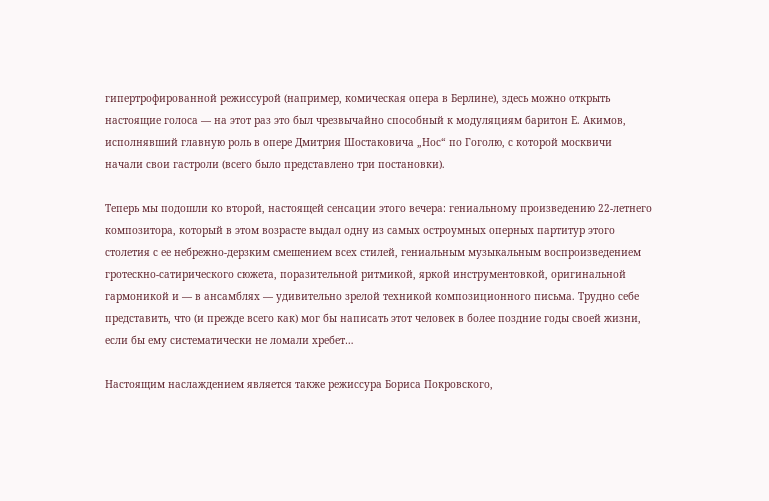гипертрофированной режиссурой (например, комическая опера в Берлине), здесь можно открыть настоящие голоса — на этот раз это был чрезвычайно способный к модуляциям баритон Е. Акимов, исполнявший главную роль в опере Дмитрия Шостаковича „Нос“ по Гоголю, с которой москвичи начали свои гастроли (всего было представлено три постановки).

Теперь мы подошли ко второй, настоящей сенсации этого вечера: гениальному произведению 22-летнего композитора, который в этом возрасте выдал одну из самых остроумных оперных партитур этого столетия с ее небрежно-дерзким смешением всех стилей, гениальным музыкальным воспроизведением гротескно-сатирического сюжета, поразительной ритмикой, яркой инструментовкой, оригинальной гармоникой и — в ансамблях — удивительно зрелой техникой композиционного письма. Трудно себе представить, что (и прежде всего как) мог бы написать этот человек в более поздние годы своей жизни, если бы ему систематически не ломали хребет…

Настоящим наслаждением является также режиссура Бориса Покровского,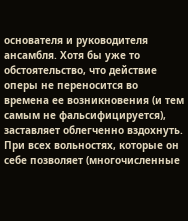основателя и руководителя ансамбля. Хотя бы уже то обстоятельство, что действие оперы не переносится во времена ее возникновения (и тем самым не фальсифицируется), заставляет облегченно вздохнуть. При всех вольностях, которые он себе позволяет (многочисленные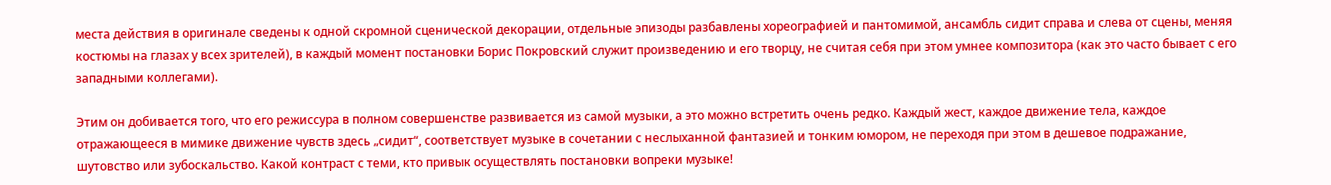места действия в оригинале сведены к одной скромной сценической декорации, отдельные эпизоды разбавлены хореографией и пантомимой, ансамбль сидит справа и слева от сцены, меняя костюмы на глазах у всех зрителей), в каждый момент постановки Борис Покровский служит произведению и его творцу, не считая себя при этом умнее композитора (как это часто бывает с его западными коллегами).

Этим он добивается того, что его режиссура в полном совершенстве развивается из самой музыки, а это можно встретить очень редко. Каждый жест, каждое движение тела, каждое отражающееся в мимике движение чувств здесь „сидит“, соответствует музыке в сочетании с неслыханной фантазией и тонким юмором, не переходя при этом в дешевое подражание, шутовство или зубоскальство. Какой контраст с теми, кто привык осуществлять постановки вопреки музыке!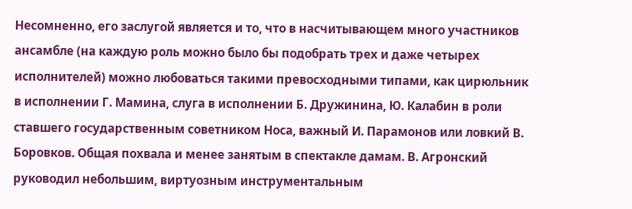Несомненно, его заслугой является и то, что в насчитывающем много участников ансамбле (на каждую роль можно было бы подобрать трех и даже четырех исполнителей) можно любоваться такими превосходными типами, как цирюльник в исполнении Г. Мамина, слуга в исполнении Б. Дружинина, Ю. Калабин в роли ставшего государственным советником Носа, важный И. Парамонов или ловкий В. Боровков. Общая похвала и менее занятым в спектакле дамам. В. Агронский руководил небольшим, виртуозным инструментальным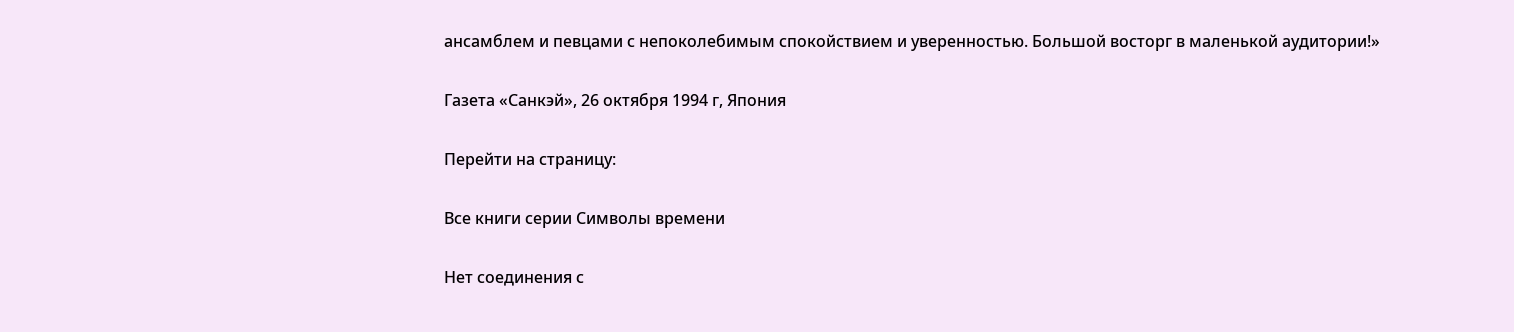ансамблем и певцами с непоколебимым спокойствием и уверенностью. Большой восторг в маленькой аудитории!»

Газета «Санкэй», 26 октября 1994 г, Япония

Перейти на страницу:

Все книги серии Символы времени

Нет соединения с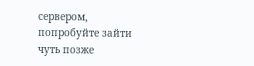сервером, попробуйте зайти чуть позже